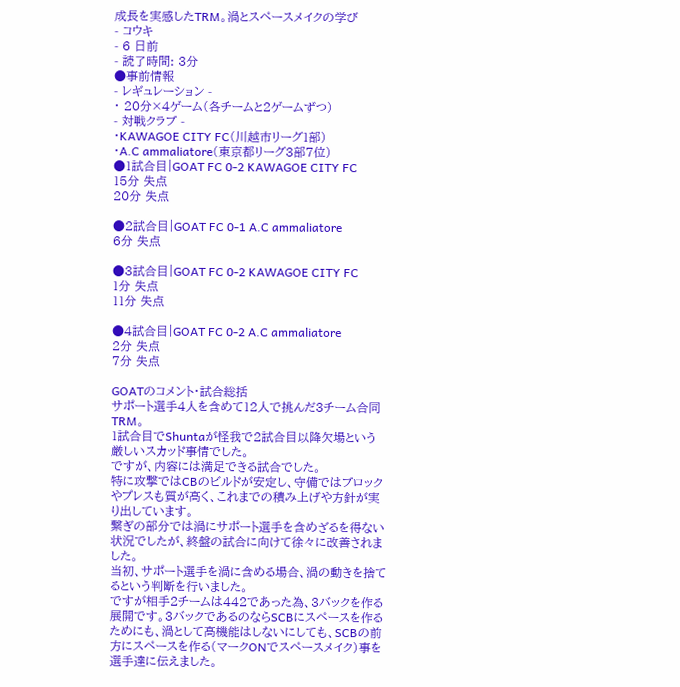成長を実感したTRM。渦とスペースメイクの学び
- コウキ
- 6 日前
- 読了時間: 3分
●事前情報
- レギュレーション -
・ 20分×4ゲーム(各チームと2ゲームずつ)
- 対戦クラブ -
・KAWAGOE CITY FC(川越市リーグ1部)
・A.C ammaliatore(東京都リーグ3部7位)
●1試合目|GOAT FC 0-2 KAWAGOE CITY FC
15分 失点
20分 失点

●2試合目|GOAT FC 0-1 A.C ammaliatore
6分 失点

●3試合目|GOAT FC 0-2 KAWAGOE CITY FC
1分 失点
11分 失点

●4試合目|GOAT FC 0-2 A.C ammaliatore
2分 失点
7分 失点

GOATのコメント・試合総括
サポート選手4人を含めて12人で挑んだ3チーム合同TRM。
1試合目でShuntaが怪我で2試合目以降欠場という厳しいスカッド事情でした。
ですが、内容には満足できる試合でした。
特に攻撃ではCBのビルドが安定し、守備ではブロックやプレスも質が高く、これまでの積み上げや方針が実り出しています。
繋ぎの部分では渦にサポート選手を含めざるを得ない状況でしたが、終盤の試合に向けて徐々に改善されました。
当初、サポート選手を渦に含める場合、渦の動きを捨てるという判断を行いました。
ですが相手2チームは442であった為、3バックを作る展開です。3バックであるのならSCBにスペースを作るためにも、渦として高機能はしないにしても、SCBの前方にスペースを作る(マークONでスペースメイク)事を選手達に伝えました。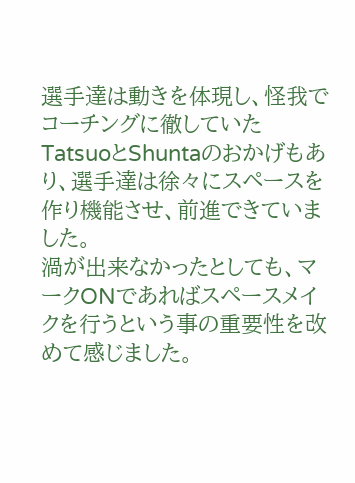選手達は動きを体現し、怪我でコーチングに徹していたTatsuoとShuntaのおかげもあり、選手達は徐々にスペースを作り機能させ、前進できていました。
渦が出来なかったとしても、マークONであればスペースメイクを行うという事の重要性を改めて感じました。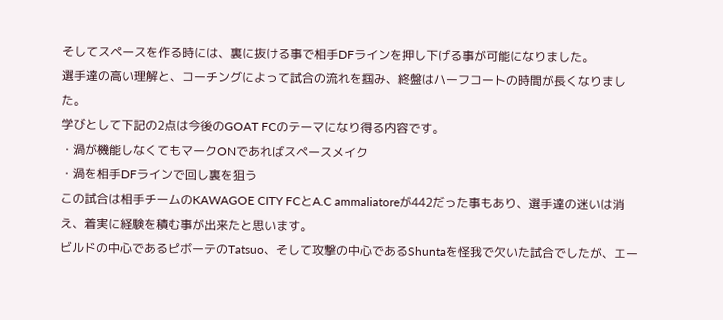そしてスペースを作る時には、裏に抜ける事で相手DFラインを押し下げる事が可能になりました。
選手達の高い理解と、コーチングによって試合の流れを掴み、終盤はハーフコートの時間が長くなりました。
学びとして下記の2点は今後のGOAT FCのテーマになり得る内容です。
・渦が機能しなくてもマークONであればスペースメイク
・渦を相手DFラインで回し裏を狙う
この試合は相手チームのKAWAGOE CITY FCとA.C ammaliatoreが442だった事もあり、選手達の迷いは消え、着実に経験を積む事が出来たと思います。
ビルドの中心であるピボーテのTatsuo、そして攻撃の中心であるShuntaを怪我で欠いた試合でしたが、エー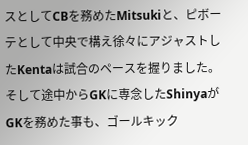スとしてCBを務めたMitsukiと、ピボーテとして中央で構え徐々にアジャストしたKentaは試合のペースを握りました。
そして途中からGKに専念したShinyaがGKを務めた事も、ゴールキック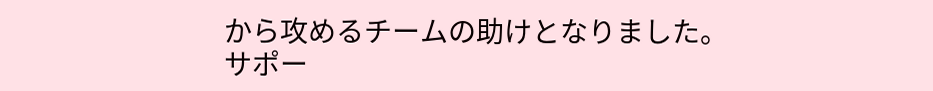から攻めるチームの助けとなりました。
サポー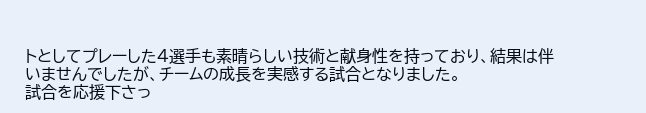トとしてプレーした4選手も素晴らしい技術と献身性を持っており、結果は伴いませんでしたが、チームの成長を実感する試合となりました。
試合を応援下さっ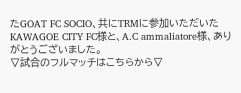たGOAT FC SOCIO、共にTRMに参加いただいたKAWAGOE CITY FC様と、A.C ammaliatore様、ありがとうございました。
▽試合のフルマッチはこちらから▽